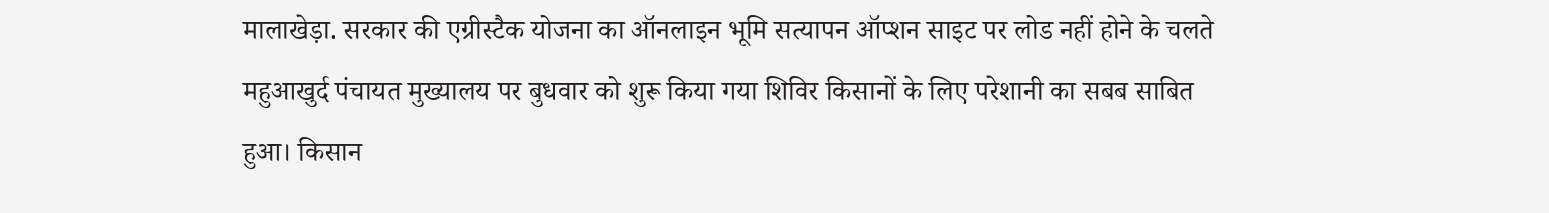मालाखेड़ा. सरकार की एग्रीस्टैक योजना का ऑनलाइन भूमि सत्यापन ऑप्शन साइट पर लोड नहीं होने के चलते महुआखुर्द पंचायत मुख्यालय पर बुधवार को शुरू किया गया शिविर किसानों के लिए परेशानी का सबब साबित हुआ। किसान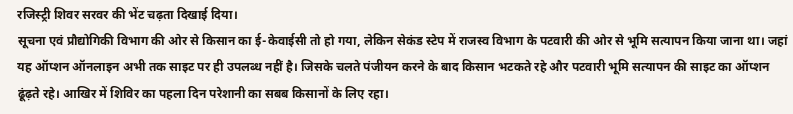रजिस्ट्री शिवर सरवर की भेंट चढ़ता दिखाई दिया।
सूचना एवं प्रौद्योगिकी विभाग की ओर से किसान का ई-केवाईसी तो हो गया, लेकिन सेकंड स्टेप में राजस्व विभाग के पटवारी की ओर से भूमि सत्यापन किया जाना था। जहां यह ऑप्शन ऑनलाइन अभी तक साइट पर ही उपलब्ध नहीं है। जिसके चलते पंजीयन करने के बाद किसान भटकते रहे और पटवारी भूमि सत्यापन की साइट का ऑप्शन ढूंढ़ते रहे। आखिर में शिविर का पहला दिन परेशानी का सबब किसानों के लिए रहा।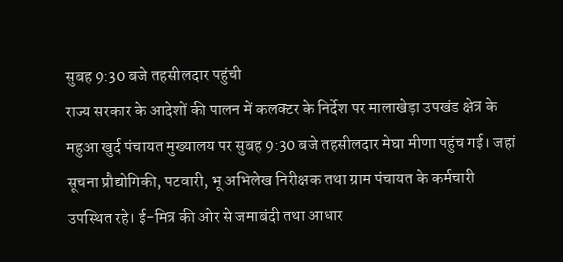सुबह 9:30 बजे तहसीलदार पहुंची
राज्य सरकार के आदेशों की पालन में कलक्टर के निर्देश पर मालाखेड़ा उपखंड क्षेत्र के महुआ खुर्द पंचायत मुख्यालय पर सुबह 9:30 बजे तहसीलदार मेघा मीणा पहुंच गई। जहां सूचना प्रौद्योगिकी, पटवारी, भू अभिलेख निरीक्षक तथा ग्राम पंचायत के कर्मचारी उपस्थित रहे। ई-मित्र की ओर से जमाबंदी तथा आधार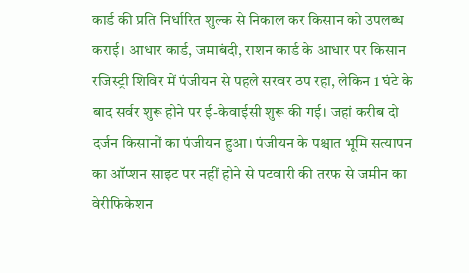कार्ड की प्रति निर्धारित शुल्क से निकाल कर किसान को उपलब्ध कराई। आधार कार्ड, जमाबंदी, राशन कार्ड के आधार पर किसान रजिस्ट्री शिविर में पंजीयन से पहले सरवर ठप रहा, लेकिन 1 घंटे के बाद सर्वर शुरू होने पर ई-केवाईसी शुरू की गई। जहां करीब दो दर्जन किसानों का पंजीयन हुआ। पंजीयन के पश्चात भूमि सत्यापन का ऑप्शन साइट पर नहीं होने से पटवारी की तरफ से जमीन का वेरीफिकेशन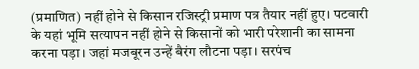(प्रमाणित) नहीं होने से किसान रजिस्ट्री प्रमाण पत्र तैयार नहीं हुए। पटवारी के यहां भूमि सत्यापन नहीं होने से किसानों को भारी परेशानी का सामना करना पड़ा। जहां मजबूरन उन्हें बैरंग लौटना पड़ा। सरपंच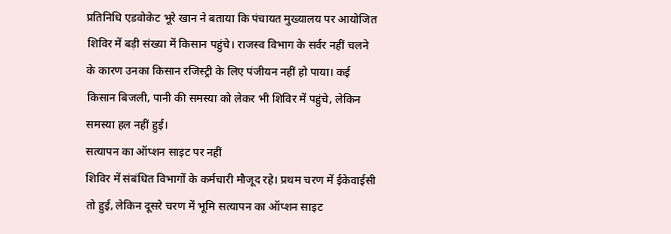प्रतिनिधि एडवोकेट भूरे खान ने बताया कि पंचायत मुख्यालय पर आयोजित शिविर में बड़ी संख्या में किसान पहुंचे। राजस्व विभाग के सर्वर नहीं चलने के कारण उनका किसान रजिस्ट्री के लिए पंजीयन नहीं हो पाया। कई किसान बिजली, पानी की समस्या को लेकर भी शिविर में पहुंचे, लेकिन समस्या हल नहीं हुई।
सत्यापन का ऑप्शन साइट पर नहीं
शिविर में संबंधित विभागों के कर्मचारी मौजूद रहे। प्रथम चरण में ईकेवाईसी तो हुई, लेकिन दूसरे चरण में भूमि सत्यापन का ऑप्शन साइट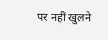पर नहीं खुलने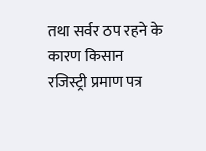तथा सर्वर ठप रहने के कारण किसान रजिस्ट्री प्रमाण पत्र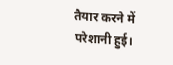तैयार करने में परेशानी हुई।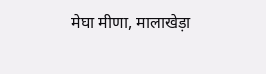मेघा मीणा, मालाखेड़ा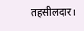तहसीलदार।